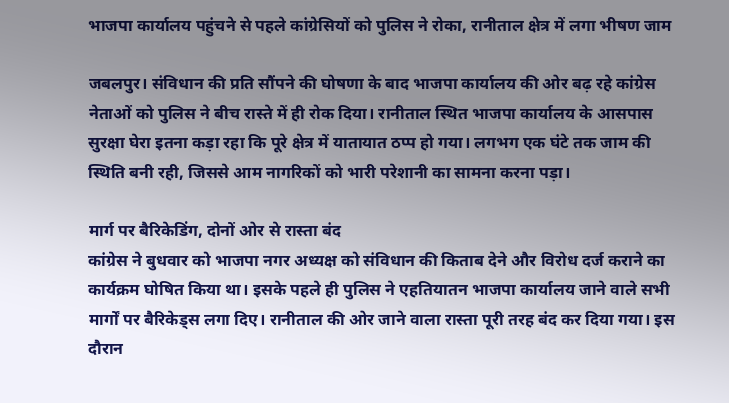भाजपा कार्यालय पहुंचने से पहले कांग्रेसियों को पुलिस ने रोका, रानीताल क्षेत्र में लगा भीषण जाम

जबलपुर। संविधान की प्रति सौंपने की घोषणा के बाद भाजपा कार्यालय की ओर बढ़ रहे कांग्रेस नेताओं को पुलिस ने बीच रास्ते में ही रोक दिया। रानीताल स्थित भाजपा कार्यालय के आसपास सुरक्षा घेरा इतना कड़ा रहा कि पूरे क्षेत्र में यातायात ठप्प हो गया। लगभग एक घंटे तक जाम की स्थिति बनी रही, जिससे आम नागरिकों को भारी परेशानी का सामना करना पड़ा।

मार्ग पर बैरिकेडिंग, दोनों ओर से रास्ता बंद
कांग्रेस ने बुधवार को भाजपा नगर अध्यक्ष को संविधान की किताब देने और विरोध दर्ज कराने का कार्यक्रम घोषित किया था। इसके पहले ही पुलिस ने एहतियातन भाजपा कार्यालय जाने वाले सभी मार्गों पर बैरिकेड्स लगा दिए। रानीताल की ओर जाने वाला रास्ता पूरी तरह बंद कर दिया गया। इस दौरान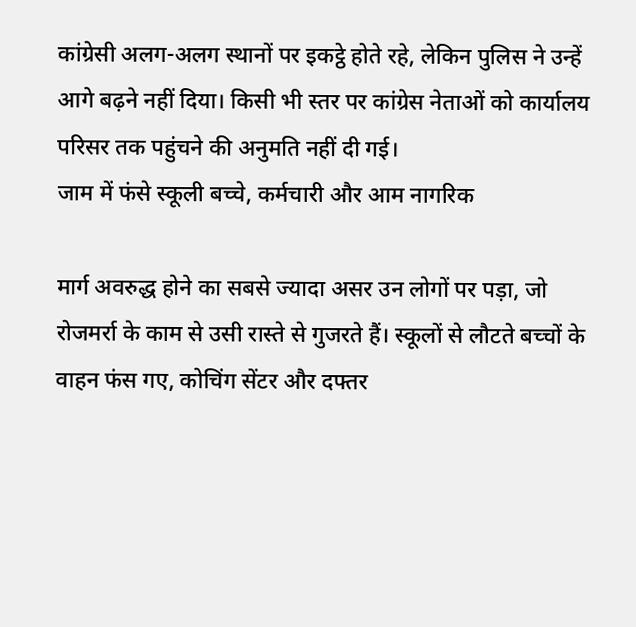कांग्रेसी अलग-अलग स्थानों पर इकट्ठे होते रहे, लेकिन पुलिस ने उन्हें आगे बढ़ने नहीं दिया। किसी भी स्तर पर कांग्रेस नेताओं को कार्यालय परिसर तक पहुंचने की अनुमति नहीं दी गई।
जाम में फंसे स्कूली बच्चे, कर्मचारी और आम नागरिक

मार्ग अवरुद्ध होने का सबसे ज्यादा असर उन लोगों पर पड़ा, जो रोजमर्रा के काम से उसी रास्ते से गुजरते हैं। स्कूलों से लौटते बच्चों के वाहन फंस गए, कोचिंग सेंटर और दफ्तर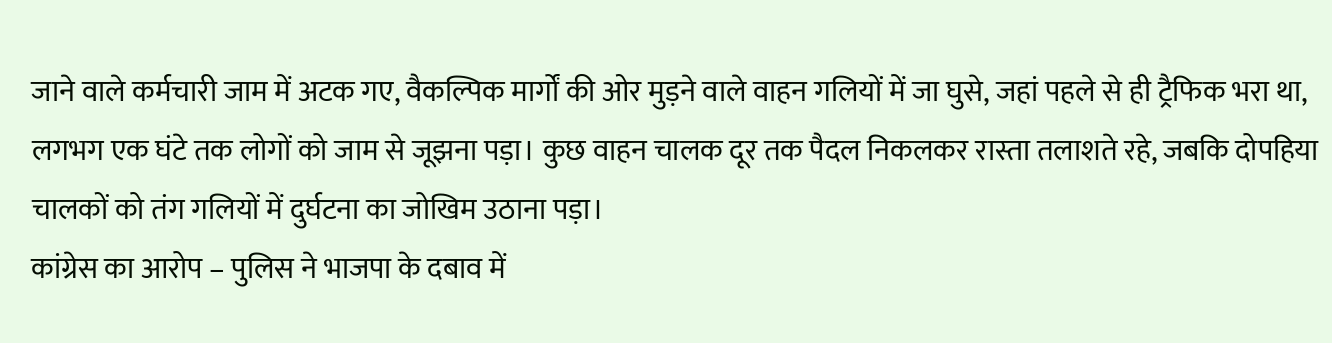जाने वाले कर्मचारी जाम में अटक गए, वैकल्पिक मार्गों की ओर मुड़ने वाले वाहन गलियों में जा घुसे, जहां पहले से ही ट्रैफिक भरा था, लगभग एक घंटे तक लोगों को जाम से जूझना पड़ा। कुछ वाहन चालक दूर तक पैदल निकलकर रास्ता तलाशते रहे, जबकि दोपहिया चालकों को तंग गलियों में दुर्घटना का जोखिम उठाना पड़ा।
कांग्रेस का आरोप – पुलिस ने भाजपा के दबाव में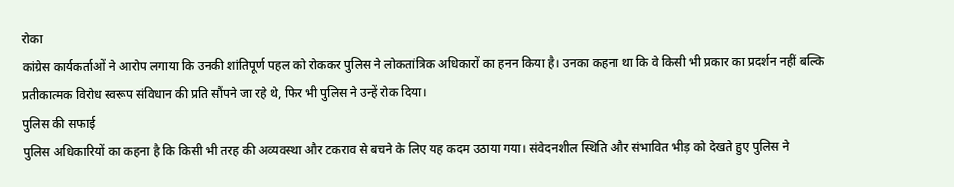रोका
कांग्रेस कार्यकर्ताओं ने आरोप लगाया कि उनकी शांतिपूर्ण पहल को रोककर पुलिस ने लोकतांत्रिक अधिकारों का हनन किया है। उनका कहना था कि वे किसी भी प्रकार का प्रदर्शन नहीं बल्कि प्रतीकात्मक विरोध स्वरूप संविधान की प्रति सौंपने जा रहे थे, फिर भी पुलिस ने उन्हें रोक दिया।
पुलिस की सफाई
पुलिस अधिकारियों का कहना है कि किसी भी तरह की अव्यवस्था और टकराव से बचने के लिए यह कदम उठाया गया। संवेदनशील स्थिति और संभावित भीड़ को देखते हुए पुलिस ने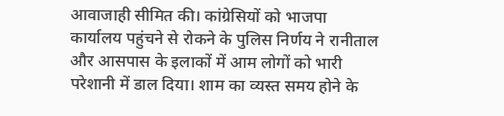आवाजाही सीमित की। कांग्रेसियों को भाजपा कार्यालय पहुंचने से रोकने के पुलिस निर्णय ने रानीताल और आसपास के इलाकों में आम लोगों को भारी परेशानी में डाल दिया। शाम का व्यस्त समय होने के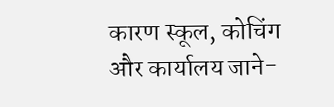कारण स्कूल, कोचिंग और कार्यालय जाने-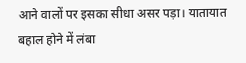आने वालों पर इसका सीधा असर पड़ा। यातायात बहाल होने में लंबा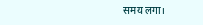समय लगा।